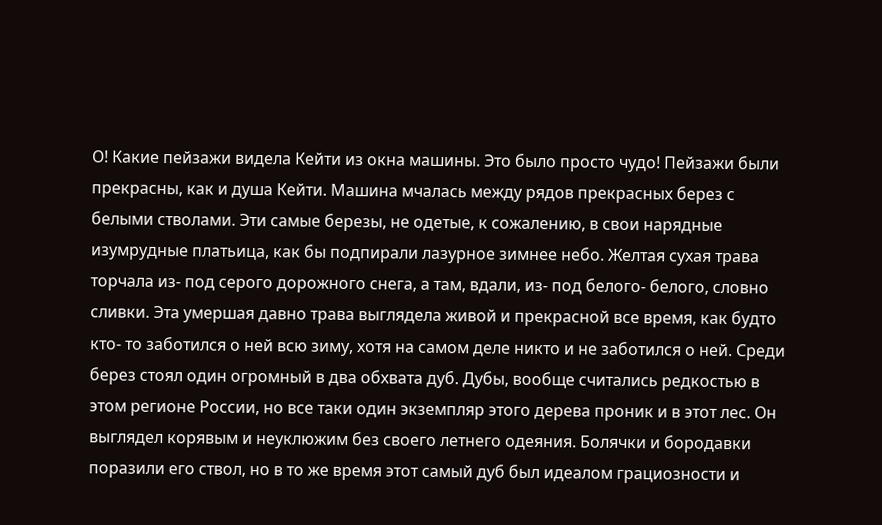О! Какие пейзажи видела Кейти из окна машины. Это было просто чудо! Пейзажи были прекрасны, как и душа Кейти. Машина мчалась между рядов прекрасных берез с белыми стволами. Эти самые березы, не одетые, к сожалению, в свои нарядные изумрудные платьица, как бы подпирали лазурное зимнее небо. Желтая сухая трава торчала из- под серого дорожного снега, а там, вдали, из- под белого- белого, словно сливки. Эта умершая давно трава выглядела живой и прекрасной все время, как будто кто- то заботился о ней всю зиму, хотя на самом деле никто и не заботился о ней. Среди берез стоял один огромный в два обхвата дуб. Дубы, вообще считались редкостью в этом регионе России, но все таки один экземпляр этого дерева проник и в этот лес. Он выглядел корявым и неуклюжим без своего летнего одеяния. Болячки и бородавки поразили его ствол, но в то же время этот самый дуб был идеалом грациозности и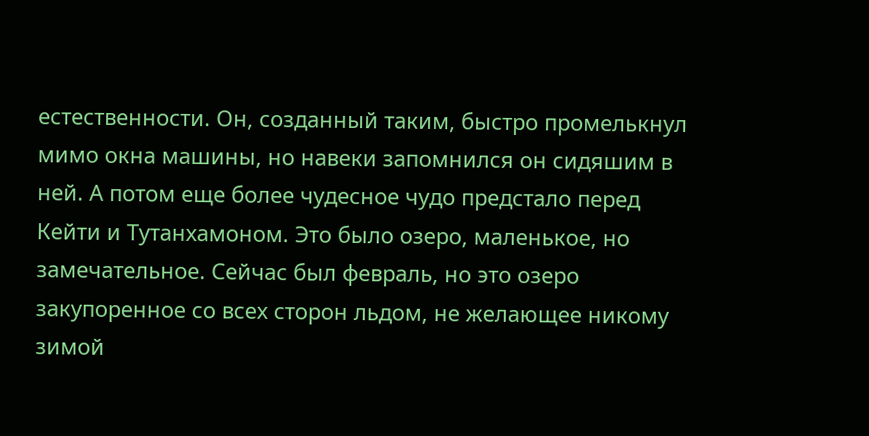естественности. Он, созданный таким, быстро промелькнул мимо окна машины, но навеки запомнился он сидяшим в ней. А потом еще более чудесное чудо предстало перед Кейти и Тутанхамоном. Это было озеро, маленькое, но замечательное. Сейчас был февраль, но это озеро закупоренное со всех сторон льдом, не желающее никому зимой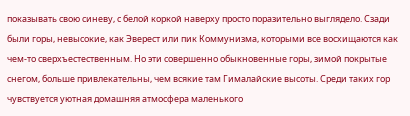показывать свою синеву, с белой коркой наверху просто поразительно выглядело. Сзади были горы, невысокие, как Эверест или пик Коммунизма, которыми все восхищаются как чем-то сверхъестественным. Но эти совершенно обыкновенные горы, зимой покрытые снегом, больше привлекательны, чем всякие там Гималайские высоты. Среди таких гор чувствуется уютная домашняя атмосфера маленького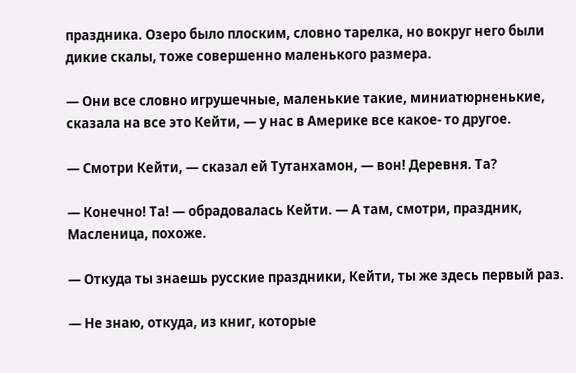праздника. Озеро было плоским, словно тарелка, но вокруг него были дикие скалы, тоже совершенно маленького размера.

— Они все словно игрушечные, маленькие такие, миниатюрненькие, сказала на все это Кейти, — у нас в Америке все какое- то другое.

— Смотри Кейти, — сказал ей Тутанхамон, — вон! Деревня. Та?

— Конечно! Та! — обрадовалась Кейти. — А там, смотри, праздник, Масленица, похоже.

— Откуда ты знаешь русские праздники, Кейти, ты же здесь первый раз.

— Не знаю, откуда, из книг, которые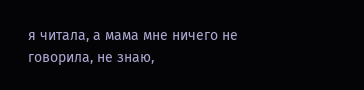я читала, а мама мне ничего не говорила, не знаю,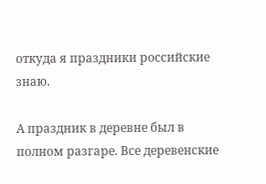откуда я праздники российские знаю.

А праздник в деревне был в полном разгаре. Все деревенские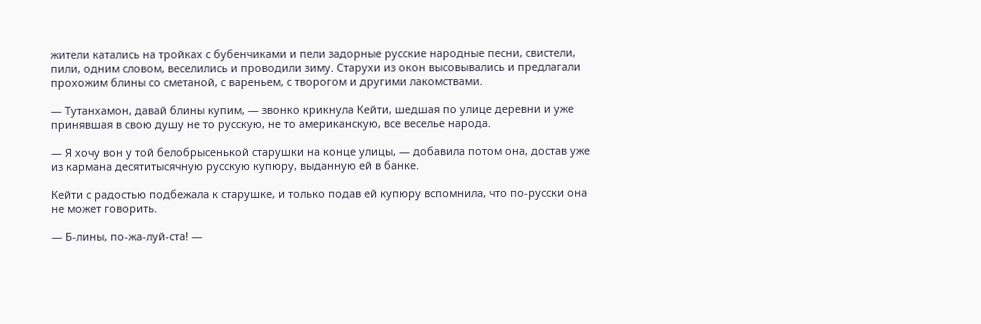жители катались на тройках с бубенчиками и пели задорные русские народные песни, свистели, пили, одним словом, веселились и проводили зиму. Старухи из окон высовывались и предлагали прохожим блины со сметаной, с вареньем, с творогом и другими лакомствами.

— Тутанхамон, давай блины купим, — звонко крикнула Кейти, шедшая по улице деревни и уже принявшая в свою душу не то русскую, не то американскую, все веселье народа.

— Я хочу вон у той белобрысенькой старушки на конце улицы, — добавила потом она, достав уже из кармана десятитысячную русскую купюру, выданную ей в банке.

Кейти с радостью подбежала к старушке, и только подав ей купюру вспомнила, что по-русски она не может говорить.

— Б-лины, по-жа-луй-ста! —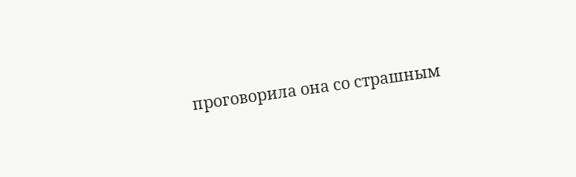проговорила она со страшным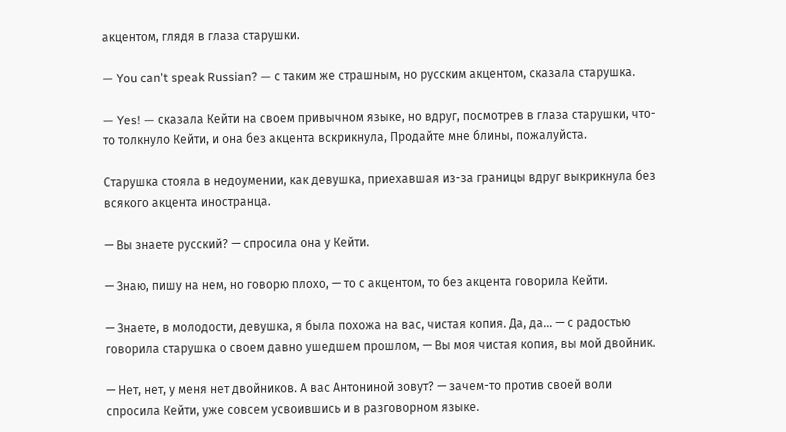акцентом, глядя в глаза старушки.

— You can't speak Russian? — с таким же страшным, но русским акцентом, сказала старушка.

— Yes! — сказала Кейти на своем привычном языке, но вдруг, посмотрев в глаза старушки, что-то толкнуло Кейти, и она без акцента вскрикнула, Продайте мне блины, пожалуйста.

Старушка стояла в недоумении, как девушка, приехавшая из-за границы вдруг выкрикнула без всякого акцента иностранца.

— Вы знаете русский? — спросила она у Кейти.

— Знаю, пишу на нем, но говорю плохо, — то с акцентом, то без акцента говорила Кейти.

— Знаете, в молодости, девушка, я была похожа на вас, чистая копия. Да, да… — с радостью говорила старушка о своем давно ушедшем прошлом, — Вы моя чистая копия, вы мой двойник.

— Нет, нет, у меня нет двойников. А вас Антониной зовут? — зачем-то против своей воли спросила Кейти, уже совсем усвоившись и в разговорном языке.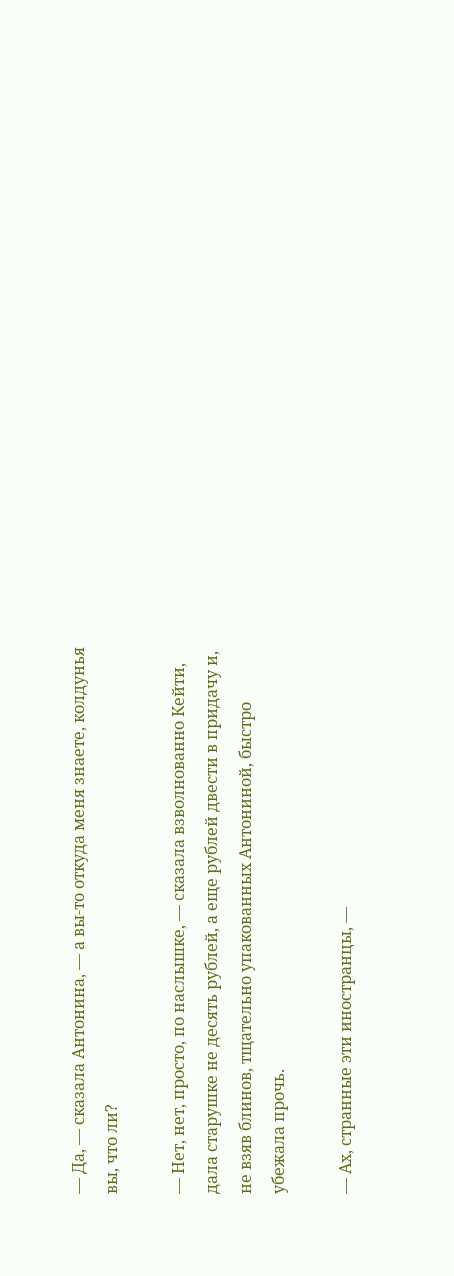— Да, — сказала Антонина, — а вы-то откуда меня знаете, колдунья вы, что ли?

— Нет, нет, просто, по наслышке, — сказала взволнованно Кейти, дала старушке не десять рублей, а еще рублей двести в придачу и, не взяв блинов, тщательно упакованных Антониной, быстро убежала прочь.

— Ах, странные эти иностранцы, —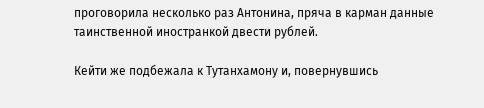проговорила несколько раз Антонина, пряча в карман данные таинственной иностранкой двести рублей.

Кейти же подбежала к Тутанхамону и, повернувшись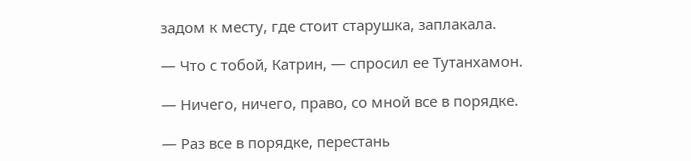задом к месту, где стоит старушка, заплакала.

— Что с тобой, Катрин, — спросил ее Тутанхамон.

— Ничего, ничего, право, со мной все в порядке.

— Раз все в порядке, перестань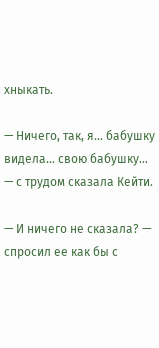хныкать.

— Ничего, так, я… бабушку видела… свою бабушку… — с трудом сказала Кейти.

— И ничего не сказала? — спросил ее как бы с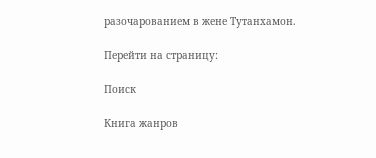разочарованием в жене Тутанхамон.

Перейти на страницу:

Поиск

Книга жанров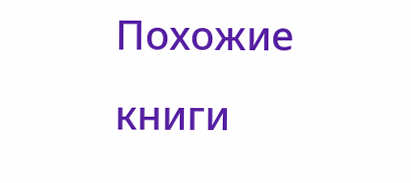Похожие книги